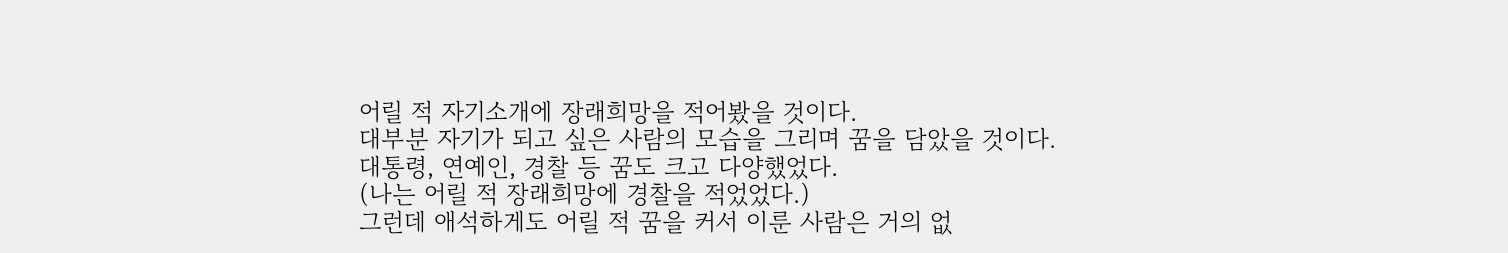어릴 적 자기소개에 장래희망을 적어봤을 것이다.
대부분 자기가 되고 싶은 사람의 모습을 그리며 꿈을 담았을 것이다.
대통령, 연예인, 경찰 등 꿈도 크고 다양했었다.
(나는 어릴 적 장래희망에 경찰을 적었었다.)
그런데 애석하게도 어릴 적 꿈을 커서 이룬 사람은 거의 없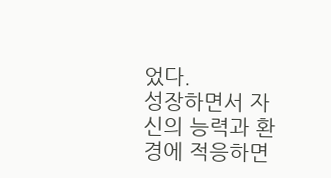었다.
성장하면서 자신의 능력과 환경에 적응하면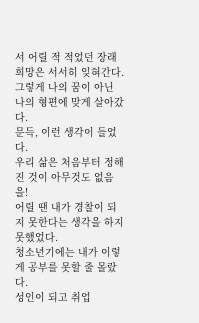서 어릴 적 적었던 장래희망은 서서히 잊혀간다.
그렇게 나의 꿈이 아닌 나의 형편에 맞게 살아갔다.
문득, 이런 생각이 들었다.
우리 삶은 처음부터 정해진 것이 아무것도 없음을!
어릴 땐 내가 경찰이 되지 못한다는 생각을 하지 못했었다.
청소년기에는 내가 이렇게 공부를 못할 줄 몰랐다.
성인이 되고 취업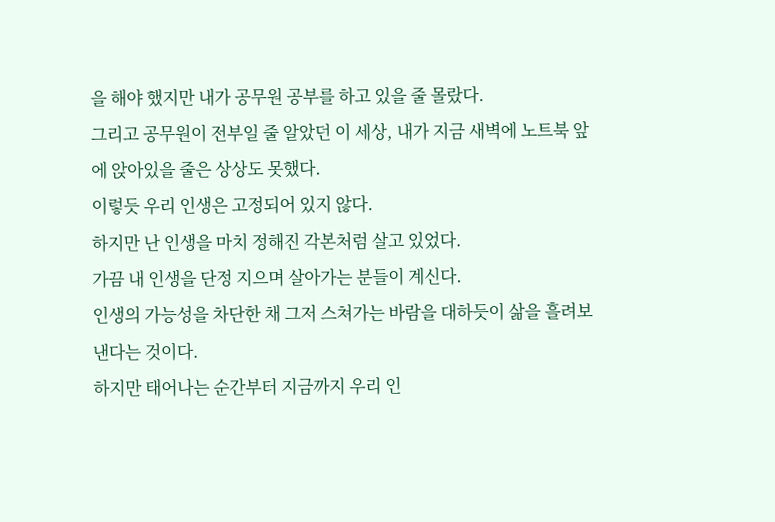을 해야 했지만 내가 공무원 공부를 하고 있을 줄 몰랐다.
그리고 공무원이 전부일 줄 알았던 이 세상, 내가 지금 새벽에 노트북 앞에 앉아있을 줄은 상상도 못했다.
이렇듯 우리 인생은 고정되어 있지 않다.
하지만 난 인생을 마치 정해진 각본처럼 살고 있었다.
가끔 내 인생을 단정 지으며 살아가는 분들이 계신다.
인생의 가능성을 차단한 채 그저 스쳐가는 바람을 대하듯이 삶을 흘려보낸다는 것이다.
하지만 태어나는 순간부터 지금까지 우리 인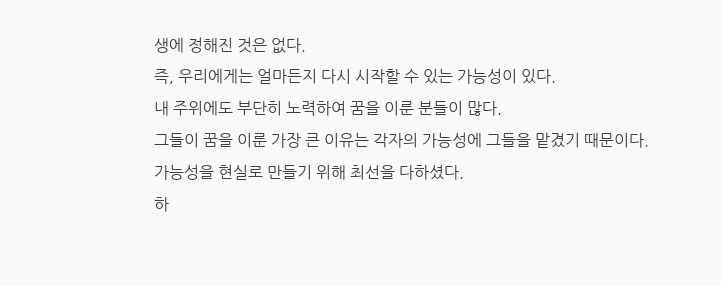생에 정해진 것은 없다.
즉, 우리에게는 얼마든지 다시 시작할 수 있는 가능성이 있다.
내 주위에도 부단히 노력하여 꿈을 이룬 분들이 많다.
그들이 꿈을 이룬 가장 큰 이유는 각자의 가능성에 그들을 맡겼기 때문이다.
가능성을 현실로 만들기 위해 최선을 다하셨다.
하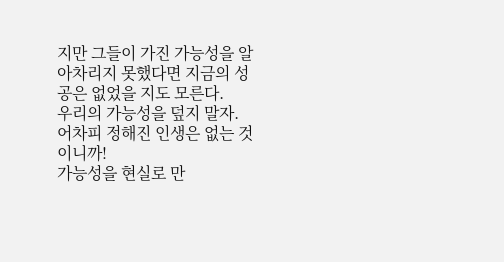지만 그들이 가진 가능성을 알아차리지 못했다면 지금의 성공은 없었을 지도 모른다.
우리의 가능성을 덮지 말자.
어차피 정해진 인생은 없는 것이니까!
가능성을 현실로 만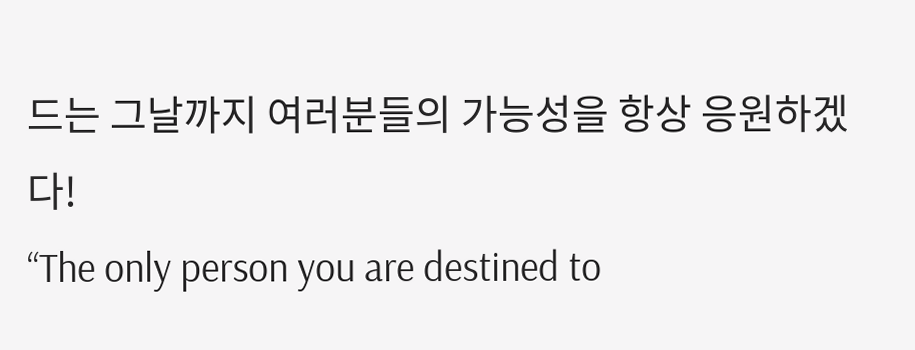드는 그날까지 여러분들의 가능성을 항상 응원하겠다!
“The only person you are destined to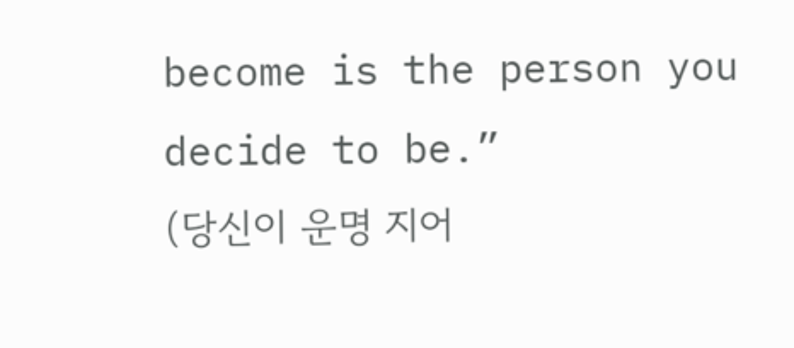become is the person you decide to be.”
(당신이 운명 지어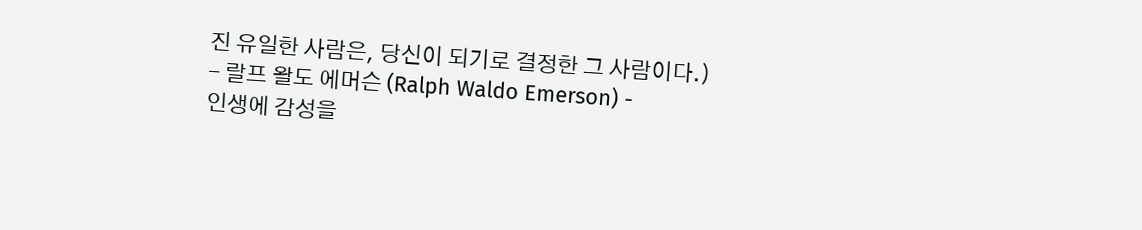진 유일한 사람은, 당신이 되기로 결정한 그 사람이다.)
- 랄프 왈도 에머슨 (Ralph Waldo Emerson) -
인생에 감성을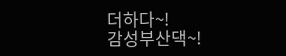더하다~!
감성부산댁~!